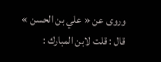وروى عن « علي بن الحسن » قال : قلت لابن المبارك :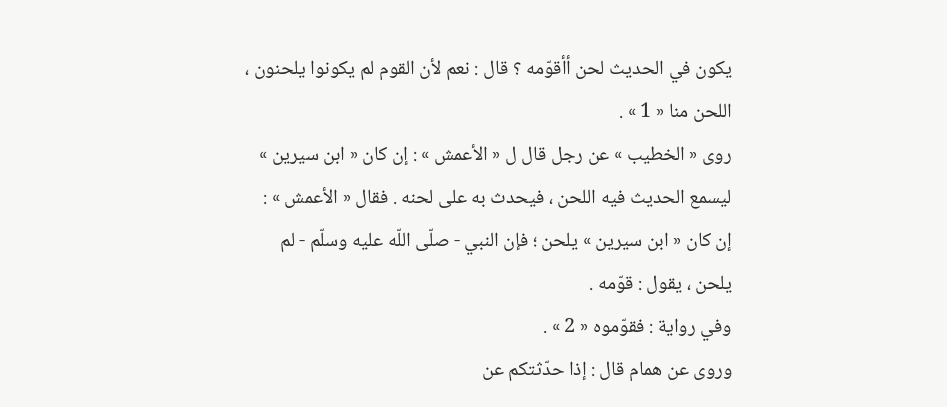يكون في الحديث لحن أأقوّمه ؟ قال : نعم لأن القوم لم يكونوا يلحنون ، اللحن منا « 1 » .
روى « الخطيب » عن رجل قال ل « الأعمش » : إن كان « ابن سيرين » ليسمع الحديث فيه اللحن ، فيحدث به على لحنه . فقال « الأعمش » :
إن كان « ابن سيرين » يلحن ؛ فإن النبي - صلّى اللّه عليه وسلّم - لم يلحن ، يقول : قوّمه .
وفي رواية : فقوّموه « 2 » .
وروى عن همام قال : إذا حدّثتكم عن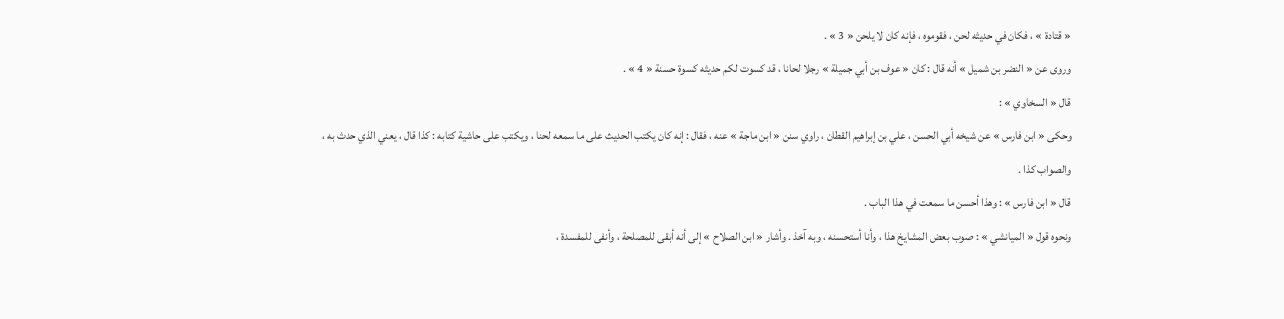« قتادة » ، فكان في حديثه لحن ، فقوموه ، فإنه كان لا يلحن « 3 » .
وروى عن « النضر بن شميل » أنه قال : كان « عوف بن أبي جميلة » رجلا لحانا ، قد كسوت لكم حديثه كسوة حسنة « 4 » .
قال « السخاوي » :
وحكى « ابن فارس » عن شيخه أبي الحسن ، علي بن إبراهيم القطان ، راوي سنن « ابن ماجة » عنه ، فقال : إنه كان يكتب الحديث على ما سمعه لحنا ، ويكتب على حاشية كتابه : كذا قال ، يعني الذي حدث به ، والصواب كذا .
قال « ابن فارس » : وهذا أحسن ما سمعت في هذا الباب .
ونحوه قول « الميانشي » : صوب بعض المشايخ هذا ، وأنا أستحسنه ، وبه آخذ . وأشار « ابن الصلاح » إلى أنه أبقى للمصلحة ، وأنفى للمفسدة ،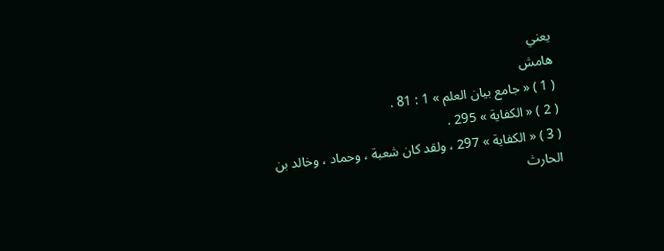يعني
هامش
( 1 ) « جامع بيان العلم » 1 : 81 .
( 2 ) « الكفاية » 295 .
( 3 ) « الكفاية » 297 ، ولقد كان شعبة ، وحماد ، وخالد بن الحارث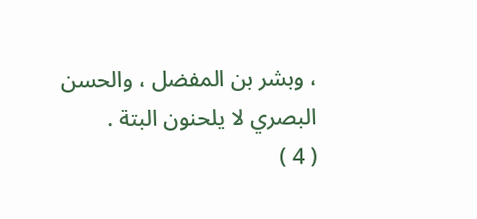، وبشر بن المفضل ، والحسن البصري لا يلحنون البتة .
( 4 )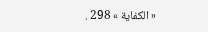« الكفاية » 298 .